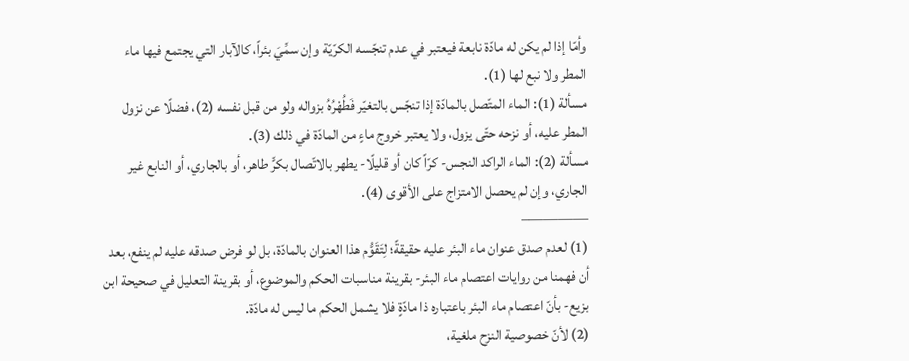وأمّا إذا لم يكن له مادّة نابعة فيعتبر في عدم تنجّسه الكرّيّة وإن سمِّيَ بئراً، كالآبار التي يجتمع فيها ماء المطر ولا نبع لها (1).
مسألة (1): الماء المتّصل بالمادّة إذا تنجّس بالتغيّر فَطُهْرُهُ بزواله ولو من قبل نفسه (2)، فضلًا عن نزول المطر عليه، أو نزحه حتّى يزول، ولا يعتبر خروج ماءٍ من المادّة في ذلك (3).
مسألة (2): الماء الراكد النجس- كرّاً كان أو قليلًا- يطهر بالاتّصال بكرٍّ طاهر، أو بالجاري، أو النابع غير الجاري، وإن لم يحصل الامتزاج على الأقوى (4).
————–
(1) لعدم صدق عنوان ماء البئر عليه حقيقةً؛ لِتَقَوُّم هذا العنوان بالمادّة، بل لو فرض صدقه عليه لم ينفع، بعد أن فهمنا من روايات اعتصام ماء البئر- بقرينة مناسبات الحكم والموضوع، أو بقرينة التعليل في صحيحة ابن بزيع- بأنّ اعتصام ماء البئر باعتباره ذا مادّةٍ فلا يشمل الحكم ما ليس له مادّة.
(2) لأنّ خصوصية النزح ملغية،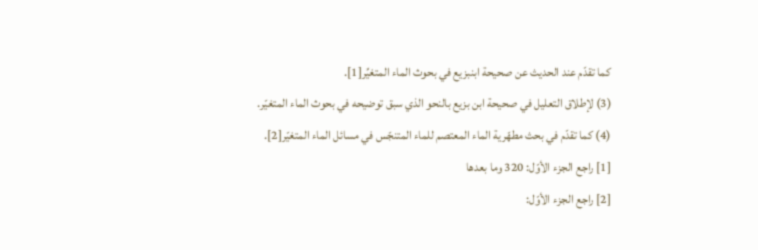كما تقدّم عند الحديث عن صحيحة ابنبزيع في بحوث الماء المتغيِّر[1].
(3) لإطلاق التعليل في صحيحة ابن بزيع بالنحو الذي سبق توضيحه في بحوث الماء المتغيّر.
(4) كما تقدّم في بحث مطهّرية الماء المعتصم للماء المتنجّس في مسائل الماء المتغيّر[2].
[1] راجع الجزء الأوّل: 320 وما بعدها
[2] راجع الجزء الأوّل: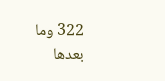322 وما بعدها